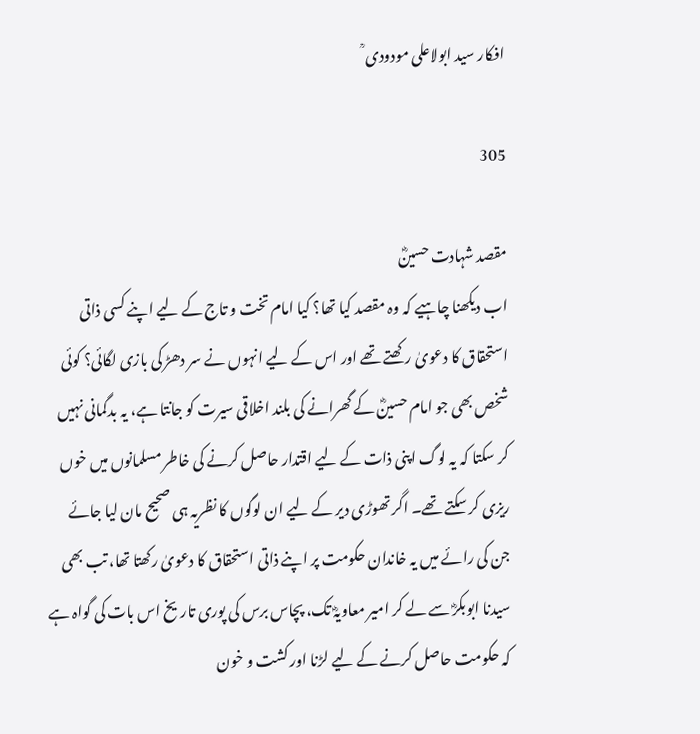افکار سید ابولاعلی مودودی ؒ

305

مقصد شہادت حسینؓ
اب دیکھنا چاہیے کہ وہ مقصد کیا تھا؟ کیا امام تخت و تاج کے لیے اپنے کسی ذاتی استحقاق کا دعویٰ رکھتے تھے اور اس کے لیے انہوں نے سر دھڑ کی بازی لگائی؟ کوئی شخص بھی جو امام حسینؓ کے گھرانے کی بلند اخلاقی سیرت کو جانتا ہے، یہ بدگمانی نہیں کر سکتا کہ یہ لوگ اپنی ذات کے لیے اقتدار حاصل کرنے کی خاطر مسلمانوں میں خوں ریزی کر سکتے تھے۔ اگر تھوڑی دیر کے لیے ان لوگوں کا نظریہ ہی صحیح مان لیا جائے جن کی رائے میں یہ خاندان حکومت پر اپنے ذاتی استحقاق کا دعویٰ رکھتا تھا، تب بھی سیدنا ابوبکرؓ سے لے کر امیر معاویہؓ تک، پچاس برس کی پوری تاریخ اس بات کی گواہ ہے کہ حکومت حاصل کرنے کے لیے لڑنا اور کشت و خون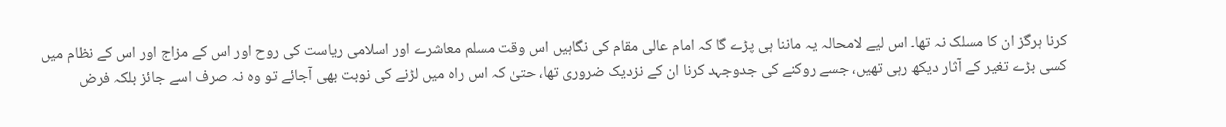کرنا ہرگز ان کا مسلک نہ تھا۔ اس لیے لامحالہ یہ ماننا ہی پڑے گا کہ امام عالی مقام کی نگاہیں اس وقت مسلم معاشرے اور اسلامی ریاست کی روح اور اس کے مزاج اور اس کے نظام میں کسی بڑے تغیر کے آثار دیکھ رہی تھیں، جسے روکنے کی جدوجہد کرنا ان کے نزدیک ضروری تھا، حتیٰ کہ اس راہ میں لڑنے کی نوبت بھی آجائے تو وہ نہ صرف اسے جائز بلکہ فرض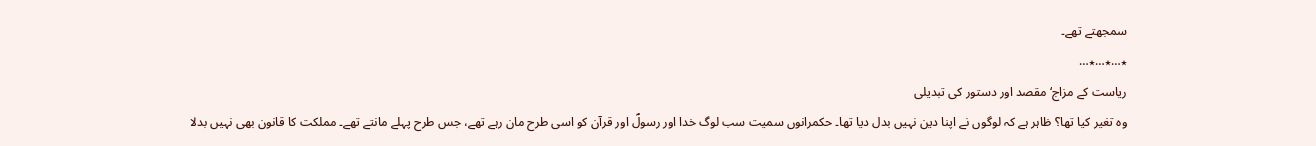سمجھتے تھے۔
٭…٭…٭…
ریاست کے مزاج‘ مقصد اور دستور کی تبدیلی
وہ تغیر کیا تھا؟ ظاہر ہے کہ لوگوں نے اپنا دین نہیں بدل دیا تھا۔ حکمرانوں سمیت سب لوگ خدا اور رسولؐ اور قرآن کو اسی طرح مان رہے تھے، جس طرح پہلے مانتے تھے۔ مملکت کا قانون بھی نہیں بدلا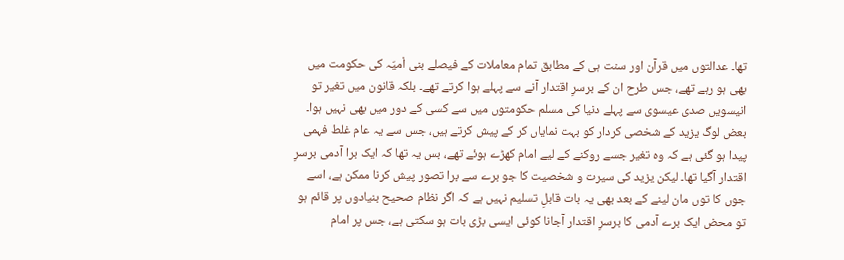تھا۔ عدالتوں میں قرآن اور سنت ہی کے مطابق تمام معاملات کے فیصلے بنی اْمیّہ کی حکومت میں بھی ہو رہے تھے، جس طرح ان کے برسرِ اقتدار آنے سے پہلے ہوا کرتے تھے۔ بلکہ قانون میں تغیر تو انیسویں صدی عیسوی سے پہلے دنیا کی مسلم حکومتوں میں سے کسی کے دور میں بھی نہیں ہوا۔ بعض لوگ یزید کے شخصی کردار کو بہت نمایاں کر کے پیش کرتے ہیں، جس سے یہ عام غلط فہمی پیدا ہو گئی ہے کہ وہ تغیر جسے روکنے کے لیے امام کھڑے ہوئے تھے، بس یہ تھا کہ ایک برا آدمی برسرِ اقتدار آگیا تھا۔ لیکن یزید کی سیرت و شخصیت کا جو برے سے برا تصور پیش کرنا ممکن ہے، اسے جوں کا توں مان لینے کے بعد بھی یہ بات قابلِ تسلیم نہیں ہے کہ اگر نظام صحیح بنیادوں پر قائم ہو تو محض ایک برے آدمی کا برسرِ اقتدار آجانا کوئی ایسی بڑی بات ہو سکتی ہے، جس پر امام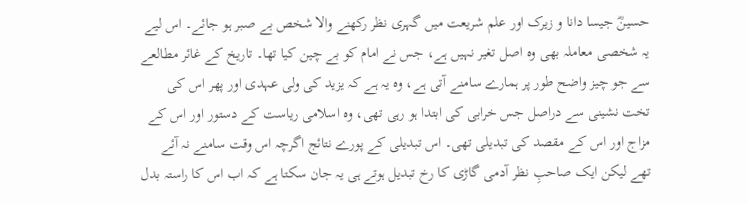حسینؓ جیسا دانا و زیرک اور علم شریعت میں گہری نظر رکھنے والا شخص بے صبر ہو جائے۔ اس لیے یہ شخصی معاملہ بھی وہ اصل تغیر نہیں ہے، جس نے امام کو بے چین کیا تھا۔ تاریخ کے غائر مطالعے سے جو چیز واضح طور پر ہمارے سامنے آتی ہے، وہ یہ ہے کہ یزید کی ولی عہدی اور پھر اس کی تخت نشینی سے دراصل جس خرابی کی ابتدا ہو رہی تھی، وہ اسلامی ریاست کے دستور اور اس کے مزاج اور اس کے مقصد کی تبدیلی تھی۔ اس تبدیلی کے پورے نتائج اگرچہ اس وقت سامنے نہ آئے تھے لیکن ایک صاحبِ نظر آدمی گاڑی کا رخ تبدیل ہوتے ہی یہ جان سکتا ہے کہ اب اس کا راستہ بدل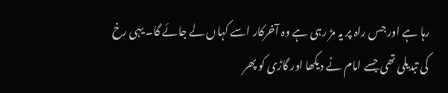رہا ہے اور جس راہ پر یہ مڑ رہی ہے وہ آخرکار اسے کہاں لے جائے گا۔ یہی رخ کی تبدیلی تھی جسے امام نے دیکھا اور گاڑی کو پھر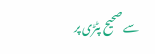سے صحیح پٹڑی پر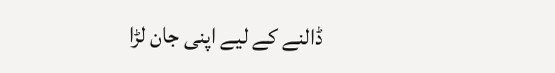ڈالنے کے لیے اپنی جان لڑا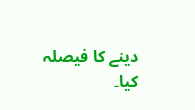دینے کا فیصلہ کیا۔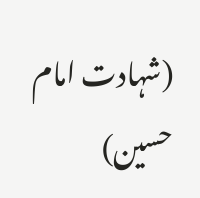(شہادت امام حسین)